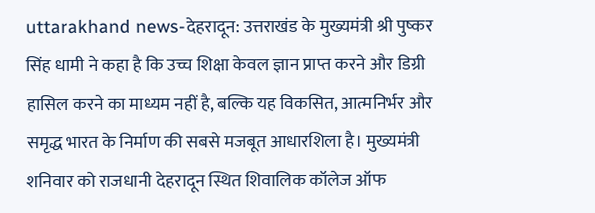uttarakhand news-देहरादून: उत्तराखंड के मुख्यमंत्री श्री पुष्कर सिंह धामी ने कहा है कि उच्च शिक्षा केवल ज्ञान प्राप्त करने और डिग्री हासिल करने का माध्यम नहीं है, बल्कि यह विकसित, आत्मनिर्भर और समृद्ध भारत के निर्माण की सबसे मजबूत आधारशिला है। मुख्यमंत्री शनिवार को राजधानी देहरादून स्थित शिवालिक कॉलेज ऑफ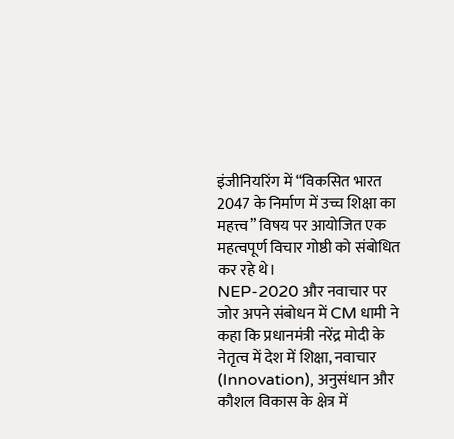इंजीनियरिंग में “विकसित भारत 2047 के निर्माण में उच्च शिक्षा का महत्त्व” विषय पर आयोजित एक महत्वपूर्ण विचार गोष्ठी को संबोधित कर रहे थे।
NEP-2020 और नवाचार पर जोर अपने संबोधन में CM धामी ने कहा कि प्रधानमंत्री नरेंद्र मोदी के नेतृत्व में देश में शिक्षा, नवाचार (Innovation), अनुसंधान और कौशल विकास के क्षेत्र में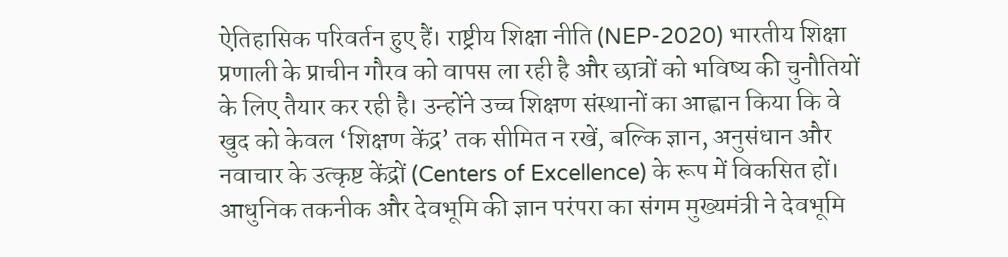ऐतिहासिक परिवर्तन हुए हैं। राष्ट्रीय शिक्षा नीति (NEP-2020) भारतीय शिक्षा प्रणाली के प्राचीन गौरव को वापस ला रही है और छात्रों को भविष्य की चुनौतियों के लिए तैयार कर रही है। उन्होंने उच्च शिक्षण संस्थानों का आह्वान किया कि वे खुद को केवल ‘शिक्षण केंद्र’ तक सीमित न रखें, बल्कि ज्ञान, अनुसंधान और नवाचार के उत्कृष्ट केंद्रों (Centers of Excellence) के रूप में विकसित हों।
आधुनिक तकनीक और देवभूमि की ज्ञान परंपरा का संगम मुख्यमंत्री ने देवभूमि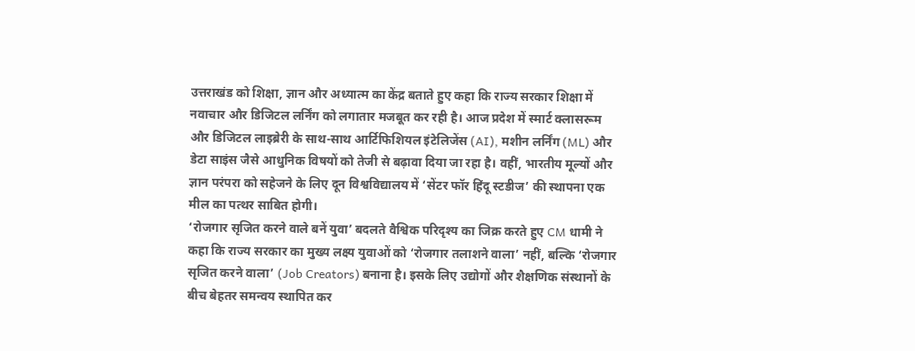उत्तराखंड को शिक्षा, ज्ञान और अध्यात्म का केंद्र बताते हुए कहा कि राज्य सरकार शिक्षा में नवाचार और डिजिटल लर्निंग को लगातार मजबूत कर रही है। आज प्रदेश में स्मार्ट क्लासरूम और डिजिटल लाइब्रेरी के साथ-साथ आर्टिफिशियल इंटेलिजेंस (AI), मशीन लर्निंग (ML) और डेटा साइंस जैसे आधुनिक विषयों को तेजी से बढ़ावा दिया जा रहा है। वहीं, भारतीय मूल्यों और ज्ञान परंपरा को सहेजने के लिए दून विश्वविद्यालय में ‘सेंटर फॉर हिंदू स्टडीज’ की स्थापना एक मील का पत्थर साबित होगी।
‘रोजगार सृजित करने वाले बनें युवा’ बदलते वैश्विक परिदृश्य का जिक्र करते हुए CM धामी ने कहा कि राज्य सरकार का मुख्य लक्ष्य युवाओं को ‘रोजगार तलाशने वाला’ नहीं, बल्कि ‘रोजगार सृजित करने वाला’ (Job Creators) बनाना है। इसके लिए उद्योगों और शैक्षणिक संस्थानों के बीच बेहतर समन्वय स्थापित कर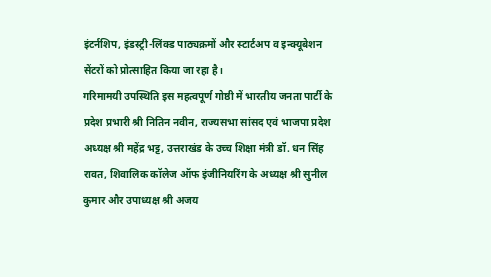इंटर्नशिप, इंडस्ट्री-लिंक्ड पाठ्यक्रमों और स्टार्टअप व इन्क्यूबेशन सेंटरों को प्रोत्साहित किया जा रहा है।
गरिमामयी उपस्थिति इस महत्वपूर्ण गोष्ठी में भारतीय जनता पार्टी के प्रदेश प्रभारी श्री नितिन नवीन, राज्यसभा सांसद एवं भाजपा प्रदेश अध्यक्ष श्री महेंद्र भट्ट, उत्तराखंड के उच्च शिक्षा मंत्री डॉ. धन सिंह रावत, शिवालिक कॉलेज ऑफ इंजीनियरिंग के अध्यक्ष श्री सुनील कुमार और उपाध्यक्ष श्री अजय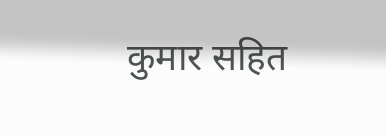कुमार सहित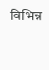विभिन्न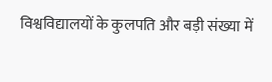विश्वविद्यालयों के कुलपति और बड़ी संख्या में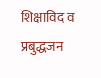शिक्षाविद व प्रबुद्धजन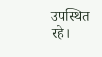उपस्थित रहे।